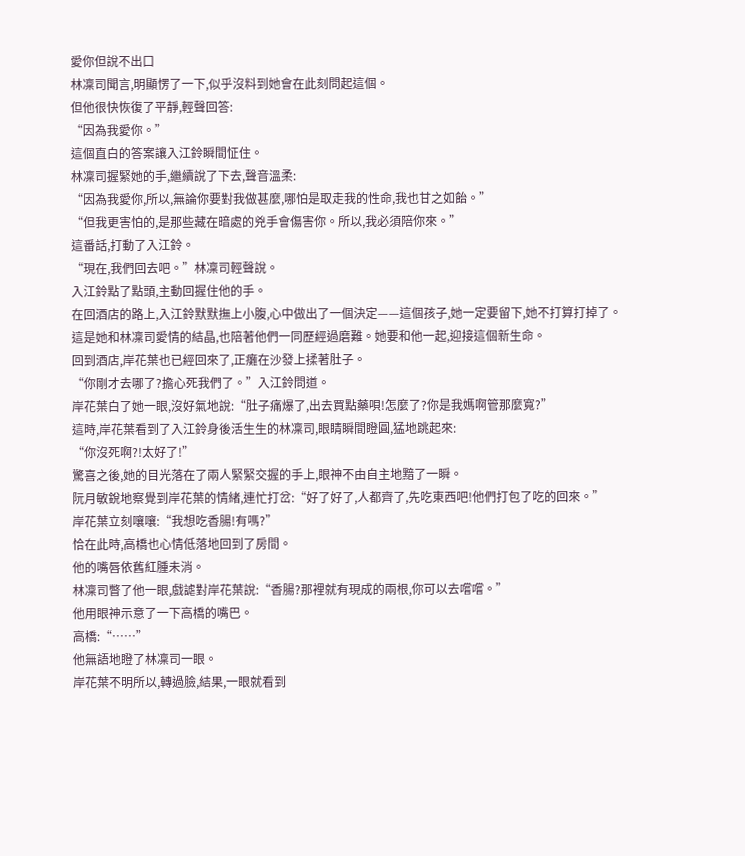愛你但說不出口
林凜司聞言,明顯愣了一下,似乎沒料到她會在此刻問起這個。
但他很快恢復了平靜,輕聲回答:
“因為我愛你。”
這個直白的答案讓入江鈴瞬間怔住。
林凜司握緊她的手,繼續說了下去,聲音溫柔:
“因為我愛你,所以,無論你要對我做甚麼,哪怕是取走我的性命,我也甘之如飴。”
“但我更害怕的,是那些藏在暗處的兇手會傷害你。所以,我必須陪你來。”
這番話,打動了入江鈴。
“現在,我們回去吧。”林凜司輕聲說。
入江鈴點了點頭,主動回握住他的手。
在回酒店的路上,入江鈴默默撫上小腹,心中做出了一個決定——這個孩子,她一定要留下,她不打算打掉了。
這是她和林凜司愛情的結晶,也陪著他們一同歷經過磨難。她要和他一起,迎接這個新生命。
回到酒店,岸花葉也已經回來了,正癱在沙發上揉著肚子。
“你剛才去哪了?擔心死我們了。”入江鈴問道。
岸花葉白了她一眼,沒好氣地說:“肚子痛爆了,出去買點藥唄!怎麼了?你是我媽啊管那麼寬?”
這時,岸花葉看到了入江鈴身後活生生的林凜司,眼睛瞬間瞪圓,猛地跳起來:
“你沒死啊?!太好了!”
驚喜之後,她的目光落在了兩人緊緊交握的手上,眼神不由自主地黯了一瞬。
阮月敏銳地察覺到岸花葉的情緒,連忙打岔:“好了好了,人都齊了,先吃東西吧!他們打包了吃的回來。”
岸花葉立刻嚷嚷:“我想吃香腸!有嗎?”
恰在此時,高橋也心情低落地回到了房間。
他的嘴唇依舊紅腫未消。
林凜司瞥了他一眼,戲謔對岸花葉說:“香腸?那裡就有現成的兩根,你可以去嚐嚐。”
他用眼神示意了一下高橋的嘴巴。
高橋:“……”
他無語地瞪了林凜司一眼。
岸花葉不明所以,轉過臉,結果,一眼就看到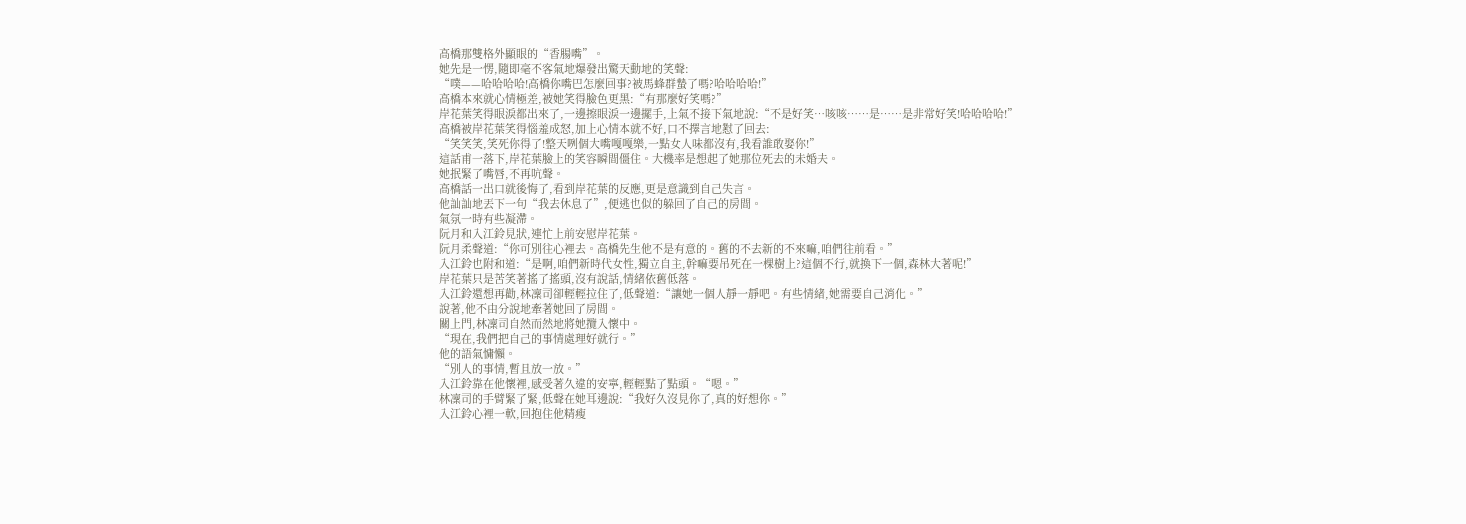高橋那雙格外顯眼的“香腸嘴”。
她先是一愣,隨即毫不客氣地爆發出驚天動地的笑聲:
“噗——哈哈哈哈!高橋你嘴巴怎麼回事?被馬蜂群蟄了嗎?哈哈哈哈!”
高橋本來就心情極差,被她笑得臉色更黑:“有那麼好笑嗎?”
岸花葉笑得眼淚都出來了,一邊擦眼淚一邊擺手,上氣不接下氣地說:“不是好笑…咳咳……是……是非常好笑!哈哈哈哈!”
高橋被岸花葉笑得惱羞成怒,加上心情本就不好,口不擇言地懟了回去:
“笑笑笑,笑死你得了!整天咧個大嘴嘎嘎樂,一點女人味都沒有,我看誰敢娶你!”
這話甫一落下,岸花葉臉上的笑容瞬間僵住。大機率是想起了她那位死去的未婚夫。
她抿緊了嘴唇,不再吭聲。
高橋話一出口就後悔了,看到岸花葉的反應,更是意識到自己失言。
他訕訕地丟下一句“我去休息了”,便逃也似的躲回了自己的房間。
氣氛一時有些凝滯。
阮月和入江鈴見狀,連忙上前安慰岸花葉。
阮月柔聲道:“你可別往心裡去。高橋先生他不是有意的。舊的不去新的不來嘛,咱們往前看。”
入江鈴也附和道:“是啊,咱們新時代女性,獨立自主,幹嘛要吊死在一棵樹上?這個不行,就換下一個,森林大著呢!”
岸花葉只是苦笑著搖了搖頭,沒有說話,情緒依舊低落。
入江鈴還想再勸,林凜司卻輕輕拉住了,低聲道:“讓她一個人靜一靜吧。有些情緒,她需要自己消化。”
說著,他不由分說地牽著她回了房間。
關上門,林凜司自然而然地將她攬入懷中。
“現在,我們把自己的事情處理好就行。”
他的語氣慵懶。
“別人的事情,暫且放一放。”
入江鈴靠在他懷裡,感受著久違的安寧,輕輕點了點頭。“嗯。”
林凜司的手臂緊了緊,低聲在她耳邊說:“我好久沒見你了,真的好想你。”
入江鈴心裡一軟,回抱住他精瘦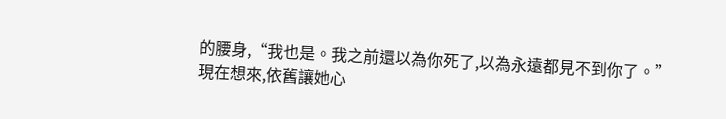的腰身,“我也是。我之前還以為你死了,以為永遠都見不到你了。”
現在想來,依舊讓她心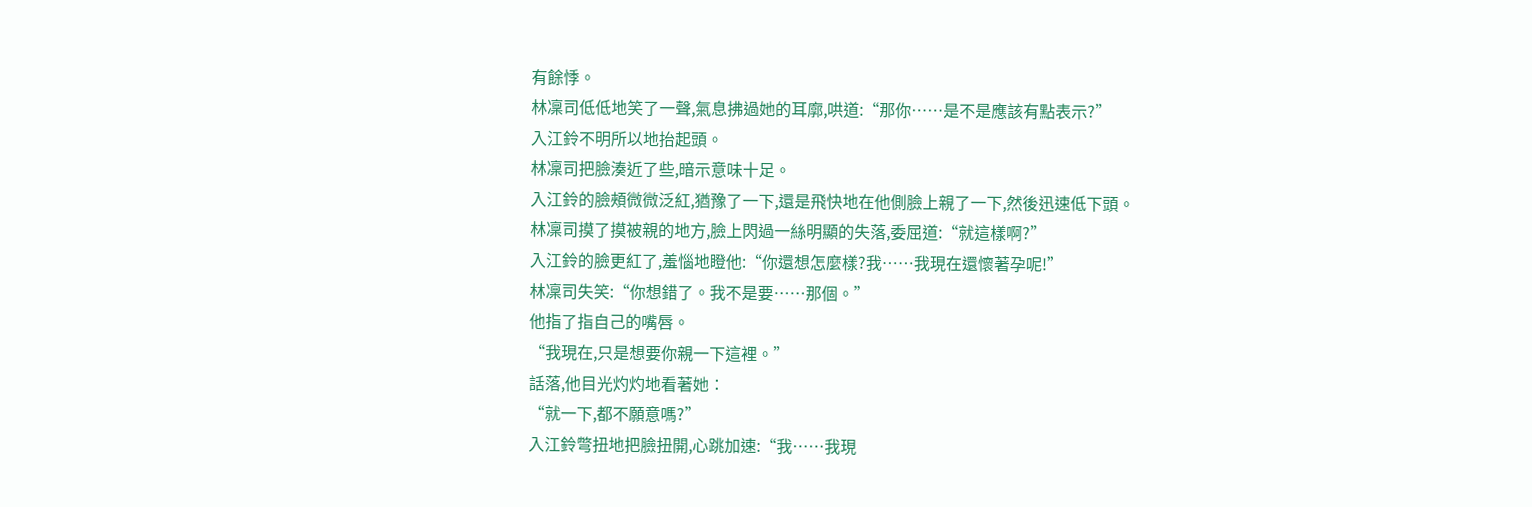有餘悸。
林凜司低低地笑了一聲,氣息拂過她的耳廓,哄道:“那你……是不是應該有點表示?”
入江鈴不明所以地抬起頭。
林凜司把臉湊近了些,暗示意味十足。
入江鈴的臉頰微微泛紅,猶豫了一下,還是飛快地在他側臉上親了一下,然後迅速低下頭。
林凜司摸了摸被親的地方,臉上閃過一絲明顯的失落,委屈道:“就這樣啊?”
入江鈴的臉更紅了,羞惱地瞪他:“你還想怎麼樣?我……我現在還懷著孕呢!”
林凜司失笑:“你想錯了。我不是要……那個。”
他指了指自己的嘴唇。
“我現在,只是想要你親一下這裡。”
話落,他目光灼灼地看著她∶
“就一下,都不願意嗎?”
入江鈴彆扭地把臉扭開,心跳加速:“我……我現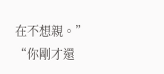在不想親。”
“你剛才還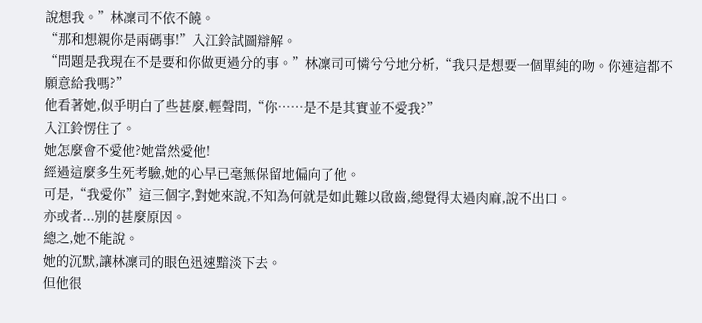說想我。”林凜司不依不饒。
“那和想親你是兩碼事!”入江鈴試圖辯解。
“問題是我現在不是要和你做更過分的事。”林凜司可憐兮兮地分析,“我只是想要一個單純的吻。你連這都不願意給我嗎?”
他看著她,似乎明白了些甚麼,輕聲問,“你……是不是其實並不愛我?”
入江鈴愣住了。
她怎麼會不愛他?她當然愛他!
經過這麼多生死考驗,她的心早已毫無保留地偏向了他。
可是,“我愛你”這三個字,對她來說,不知為何就是如此難以啟齒,總覺得太過肉麻,說不出口。
亦或者...別的甚麼原因。
總之,她不能說。
她的沉默,讓林凜司的眼色迅速黯淡下去。
但他很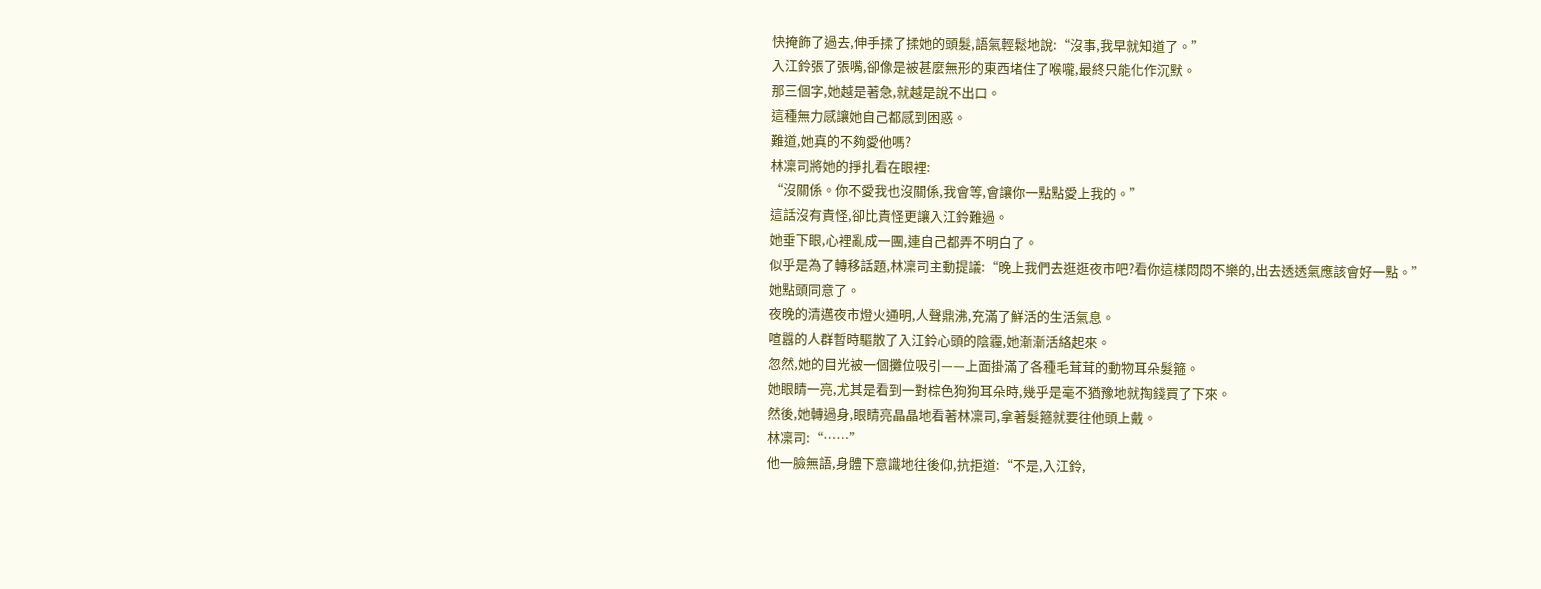快掩飾了過去,伸手揉了揉她的頭髮,語氣輕鬆地說:“沒事,我早就知道了。”
入江鈴張了張嘴,卻像是被甚麼無形的東西堵住了喉嚨,最終只能化作沉默。
那三個字,她越是著急,就越是說不出口。
這種無力感讓她自己都感到困惑。
難道,她真的不夠愛他嗎?
林凜司將她的掙扎看在眼裡:
“沒關係。你不愛我也沒關係,我會等,會讓你一點點愛上我的。”
這話沒有責怪,卻比責怪更讓入江鈴難過。
她垂下眼,心裡亂成一團,連自己都弄不明白了。
似乎是為了轉移話題,林凜司主動提議:“晚上我們去逛逛夜市吧?看你這樣悶悶不樂的,出去透透氣應該會好一點。”
她點頭同意了。
夜晚的清邁夜市燈火通明,人聲鼎沸,充滿了鮮活的生活氣息。
喧囂的人群暫時驅散了入江鈴心頭的陰霾,她漸漸活絡起來。
忽然,她的目光被一個攤位吸引——上面掛滿了各種毛茸茸的動物耳朵髮箍。
她眼睛一亮,尤其是看到一對棕色狗狗耳朵時,幾乎是毫不猶豫地就掏錢買了下來。
然後,她轉過身,眼睛亮晶晶地看著林凜司,拿著髮箍就要往他頭上戴。
林凜司:“……”
他一臉無語,身體下意識地往後仰,抗拒道:“不是,入江鈴,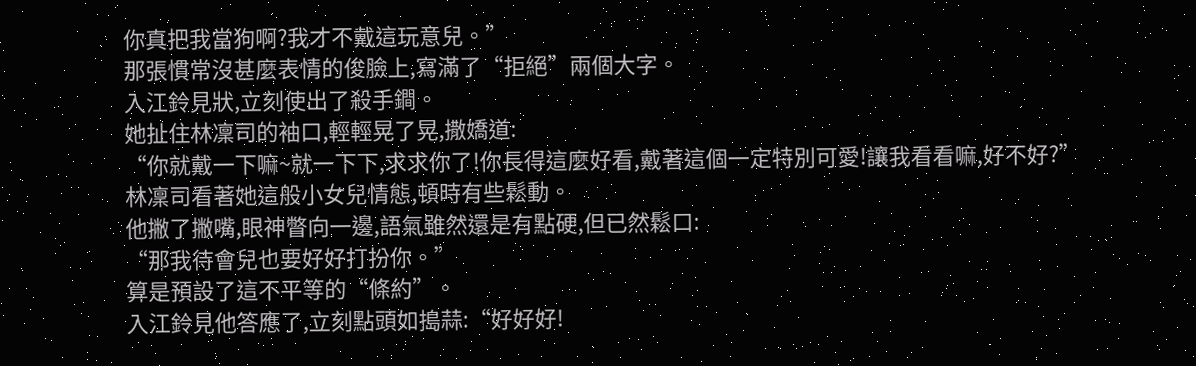你真把我當狗啊?我才不戴這玩意兒。”
那張慣常沒甚麼表情的俊臉上,寫滿了“拒絕”兩個大字。
入江鈴見狀,立刻使出了殺手鐧。
她扯住林凜司的袖口,輕輕晃了晃,撒嬌道:
“你就戴一下嘛~就一下下,求求你了!你長得這麼好看,戴著這個一定特別可愛!讓我看看嘛,好不好?”
林凜司看著她這般小女兒情態,頓時有些鬆動。
他撇了撇嘴,眼神瞥向一邊,語氣雖然還是有點硬,但已然鬆口:
“那我待會兒也要好好打扮你。”
算是預設了這不平等的“條約”。
入江鈴見他答應了,立刻點頭如搗蒜:“好好好!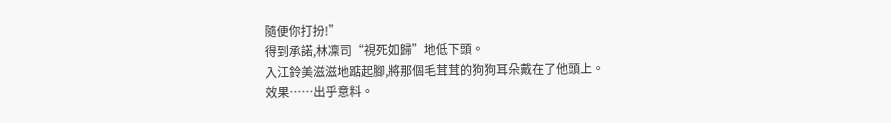隨便你打扮!”
得到承諾,林凜司“視死如歸”地低下頭。
入江鈴美滋滋地踮起腳,將那個毛茸茸的狗狗耳朵戴在了他頭上。
效果……出乎意料。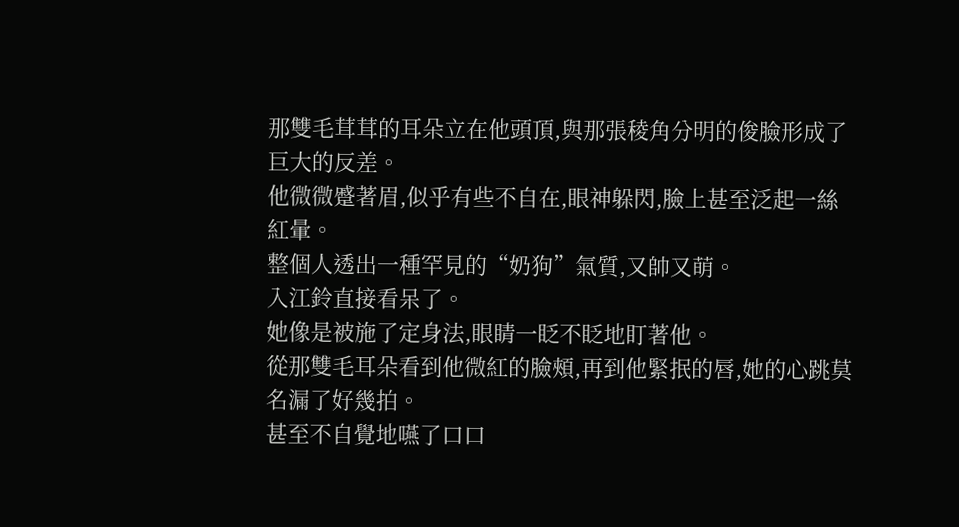那雙毛茸茸的耳朵立在他頭頂,與那張稜角分明的俊臉形成了巨大的反差。
他微微蹙著眉,似乎有些不自在,眼神躲閃,臉上甚至泛起一絲紅暈。
整個人透出一種罕見的“奶狗”氣質,又帥又萌。
入江鈴直接看呆了。
她像是被施了定身法,眼睛一眨不眨地盯著他。
從那雙毛耳朵看到他微紅的臉頰,再到他緊抿的唇,她的心跳莫名漏了好幾拍。
甚至不自覺地嚥了口口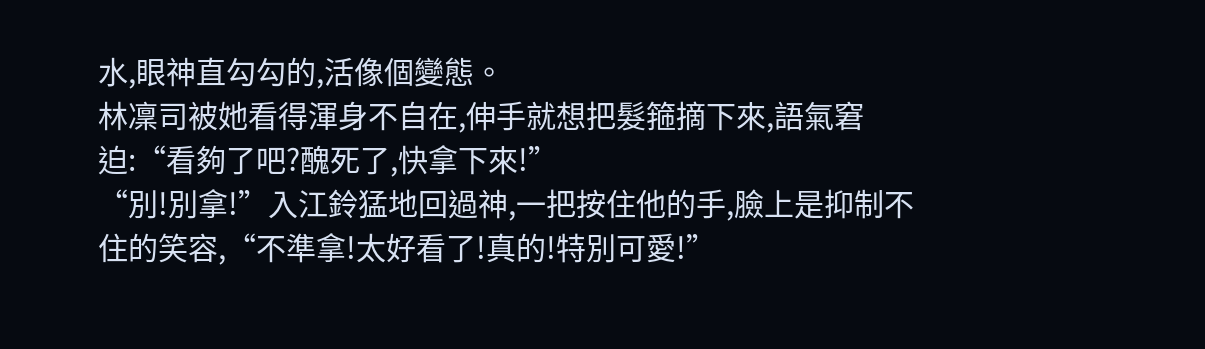水,眼神直勾勾的,活像個變態。
林凜司被她看得渾身不自在,伸手就想把髮箍摘下來,語氣窘迫:“看夠了吧?醜死了,快拿下來!”
“別!別拿!”入江鈴猛地回過神,一把按住他的手,臉上是抑制不住的笑容,“不準拿!太好看了!真的!特別可愛!”